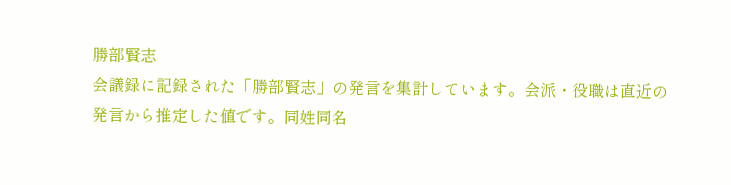勝部賢志
会議録に記録された「勝部賢志」の発言を集計しています。会派・役職は直近の発言から推定した値です。同姓同名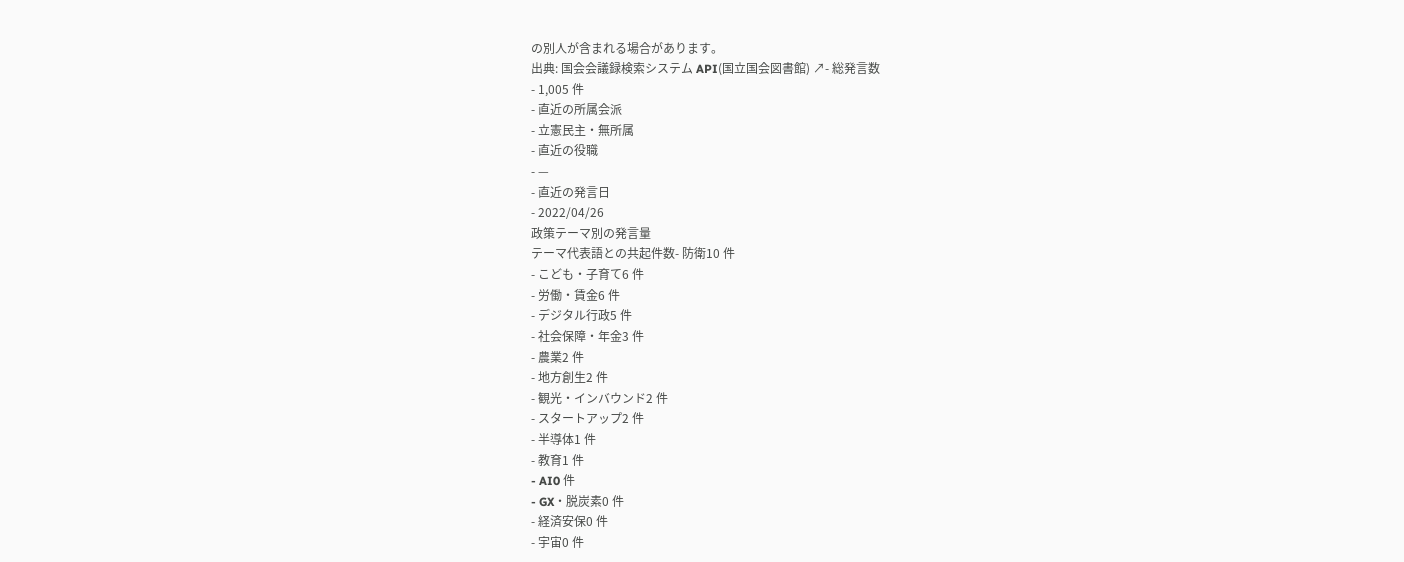の別人が含まれる場合があります。
出典: 国会会議録検索システム API(国立国会図書館) ↗- 総発言数
- 1,005 件
- 直近の所属会派
- 立憲民主・無所属
- 直近の役職
- —
- 直近の発言日
- 2022/04/26
政策テーマ別の発言量
テーマ代表語との共起件数- 防衛10 件
- こども・子育て6 件
- 労働・賃金6 件
- デジタル行政5 件
- 社会保障・年金3 件
- 農業2 件
- 地方創生2 件
- 観光・インバウンド2 件
- スタートアップ2 件
- 半導体1 件
- 教育1 件
- AI0 件
- GX・脱炭素0 件
- 経済安保0 件
- 宇宙0 件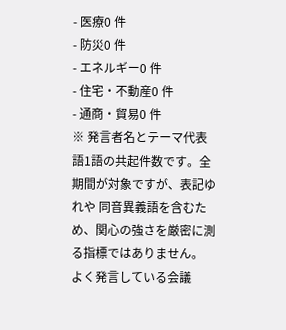- 医療0 件
- 防災0 件
- エネルギー0 件
- 住宅・不動産0 件
- 通商・貿易0 件
※ 発言者名とテーマ代表語1語の共起件数です。全期間が対象ですが、表記ゆれや 同音異義語を含むため、関心の強さを厳密に測る指標ではありません。
よく発言している会議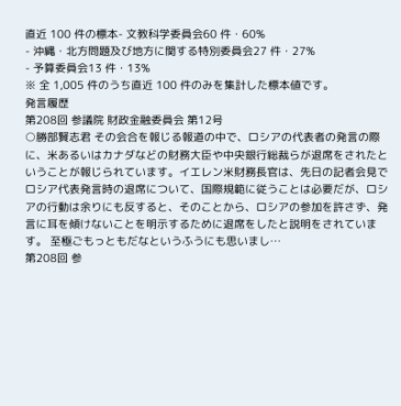直近 100 件の標本- 文教科学委員会60 件・60%
- 沖縄・北方問題及び地方に関する特別委員会27 件・27%
- 予算委員会13 件・13%
※ 全 1,005 件のうち直近 100 件のみを集計した標本値です。
発言履歴
第208回 参議院 財政金融委員会 第12号
○勝部賢志君 その会合を報じる報道の中で、ロシアの代表者の発言の際に、米あるいはカナダなどの財務大臣や中央銀行総裁らが退席をされたということが報じられています。イエレン米財務長官は、先日の記者会見でロシア代表発言時の退席について、国際規範に従うことは必要だが、ロシアの行動は余りにも反すると、そのことから、ロシアの参加を許さず、発言に耳を傾けないことを明示するために退席をしたと説明をされています。 至極ごもっともだなというふうにも思いまし…
第208回 参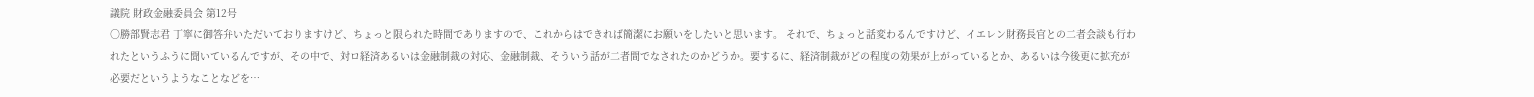議院 財政金融委員会 第12号
○勝部賢志君 丁寧に御答弁いただいておりますけど、ちょっと限られた時間でありますので、これからはできれば簡潔にお願いをしたいと思います。 それで、ちょっと話変わるんですけど、イエレン財務長官との二者会談も行われたというふうに聞いているんですが、その中で、対ロ経済あるいは金融制裁の対応、金融制裁、そういう話が二者間でなされたのかどうか。要するに、経済制裁がどの程度の効果が上がっているとか、あるいは今後更に拡充が必要だというようなことなどを…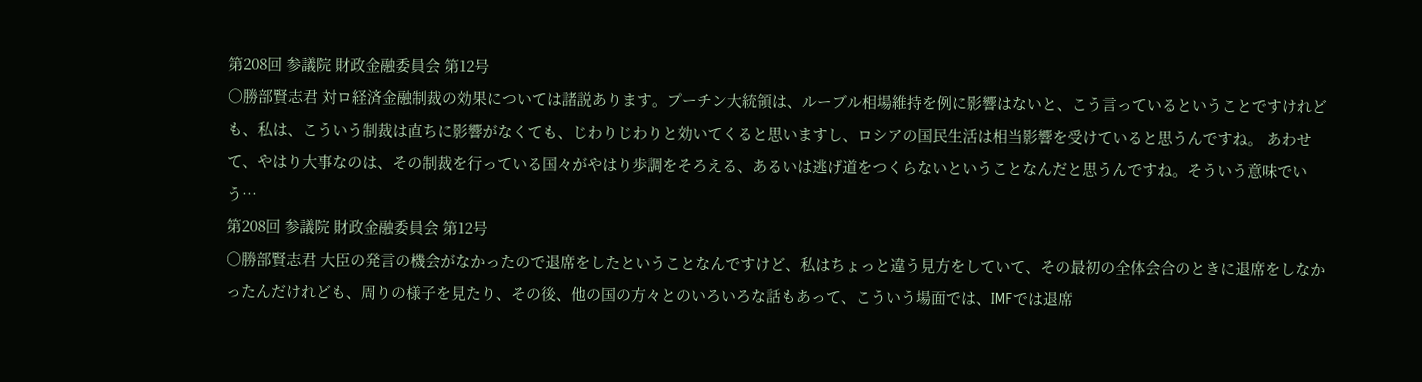第208回 参議院 財政金融委員会 第12号
○勝部賢志君 対ロ経済金融制裁の効果については諸説あります。プーチン大統領は、ルーブル相場維持を例に影響はないと、こう言っているということですけれども、私は、こういう制裁は直ちに影響がなくても、じわりじわりと効いてくると思いますし、ロシアの国民生活は相当影響を受けていると思うんですね。 あわせて、やはり大事なのは、その制裁を行っている国々がやはり歩調をそろえる、あるいは逃げ道をつくらないということなんだと思うんですね。そういう意味でいう…
第208回 参議院 財政金融委員会 第12号
○勝部賢志君 大臣の発言の機会がなかったので退席をしたということなんですけど、私はちょっと違う見方をしていて、その最初の全体会合のときに退席をしなかったんだけれども、周りの様子を見たり、その後、他の国の方々とのいろいろな話もあって、こういう場面では、IMFでは退席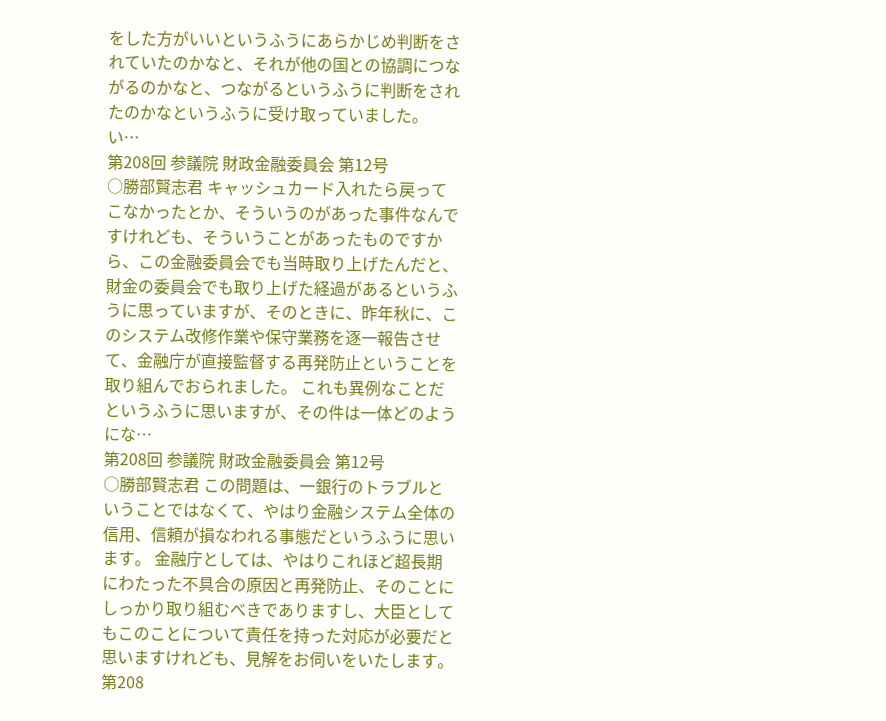をした方がいいというふうにあらかじめ判断をされていたのかなと、それが他の国との協調につながるのかなと、つながるというふうに判断をされたのかなというふうに受け取っていました。 い…
第208回 参議院 財政金融委員会 第12号
○勝部賢志君 キャッシュカード入れたら戻ってこなかったとか、そういうのがあった事件なんですけれども、そういうことがあったものですから、この金融委員会でも当時取り上げたんだと、財金の委員会でも取り上げた経過があるというふうに思っていますが、そのときに、昨年秋に、このシステム改修作業や保守業務を逐一報告させて、金融庁が直接監督する再発防止ということを取り組んでおられました。 これも異例なことだというふうに思いますが、その件は一体どのようにな…
第208回 参議院 財政金融委員会 第12号
○勝部賢志君 この問題は、一銀行のトラブルということではなくて、やはり金融システム全体の信用、信頼が損なわれる事態だというふうに思います。 金融庁としては、やはりこれほど超長期にわたった不具合の原因と再発防止、そのことにしっかり取り組むべきでありますし、大臣としてもこのことについて責任を持った対応が必要だと思いますけれども、見解をお伺いをいたします。
第208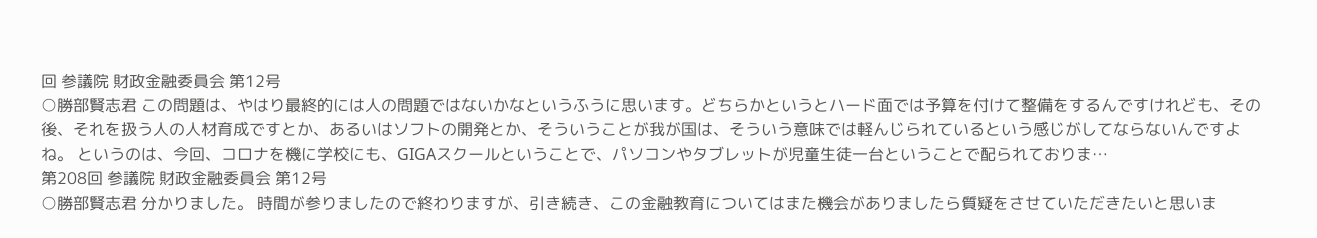回 参議院 財政金融委員会 第12号
○勝部賢志君 この問題は、やはり最終的には人の問題ではないかなというふうに思います。どちらかというとハード面では予算を付けて整備をするんですけれども、その後、それを扱う人の人材育成ですとか、あるいはソフトの開発とか、そういうことが我が国は、そういう意味では軽んじられているという感じがしてならないんですよね。 というのは、今回、コロナを機に学校にも、GIGAスクールということで、パソコンやタブレットが児童生徒一台ということで配られておりま…
第208回 参議院 財政金融委員会 第12号
○勝部賢志君 分かりました。 時間が参りましたので終わりますが、引き続き、この金融教育についてはまた機会がありましたら質疑をさせていただきたいと思いま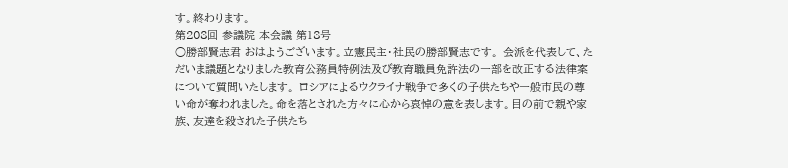す。終わります。
第208回 参議院 本会議 第18号
○勝部賢志君 おはようございます。立憲民主・社民の勝部賢志です。 会派を代表して、ただいま議題となりました教育公務員特例法及び教育職員免許法の一部を改正する法律案について質問いたします。 ロシアによるウクライナ戦争で多くの子供たちや一般市民の尊い命が奪われました。命を落とされた方々に心から哀悼の意を表します。目の前で親や家族、友達を殺された子供たち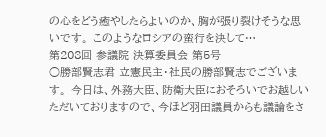の心をどう癒やしたらよいのか、胸が張り裂けそうな思いです。 このようなロシアの蛮行を決して…
第208回 参議院 決算委員会 第5号
○勝部賢志君 立憲民主・社民の勝部賢志でございます。 今日は、外務大臣、防衛大臣におそろいでお越しいただいておりますので、今ほど羽田議員からも議論をさ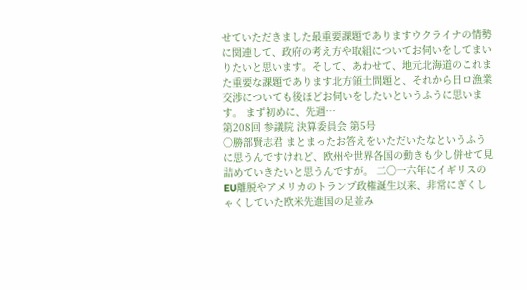せていただきました最重要課題でありますウクライナの情勢に関連して、政府の考え方や取組についてお伺いをしてまいりたいと思います。そして、あわせて、地元北海道のこれまた重要な課題であります北方領土問題と、それから日ロ漁業交渉についても後ほどお伺いをしたいというふうに思います。 まず初めに、先週…
第208回 参議院 決算委員会 第5号
○勝部賢志君 まとまったお答えをいただいたなというふうに思うんですけれど、欧州や世界各国の動きも少し併せて見詰めていきたいと思うんですが。 二〇一六年にイギリスのEU離脱やアメリカのトランプ政権誕生以来、非常にぎくしゃくしていた欧米先進国の足並み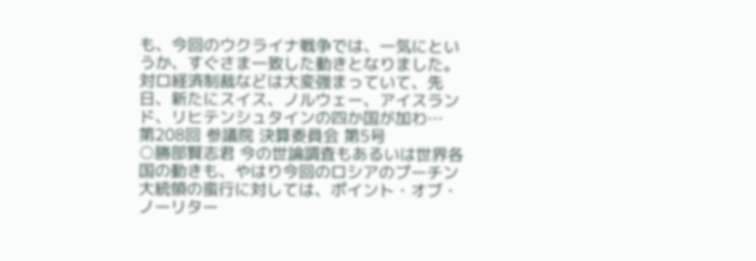も、今回のウクライナ戦争では、一気にというか、すぐさま一致した動きとなりました。対ロ経済制裁などは大変強まっていて、先日、新たにスイス、ノルウェー、アイスランド、リヒテンシュタインの四か国が加わ…
第208回 参議院 決算委員会 第5号
○勝部賢志君 今の世論調査もあるいは世界各国の動きも、やはり今回のロシアのプーチン大統領の蛮行に対しては、ポイント・オブ・ノーリター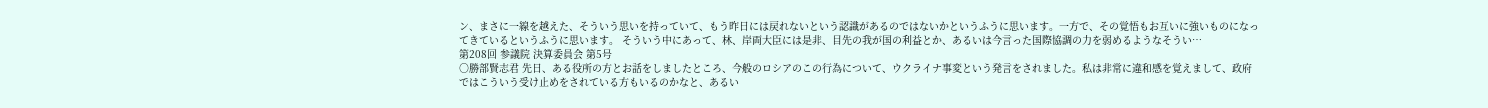ン、まさに一線を越えた、そういう思いを持っていて、もう昨日には戻れないという認識があるのではないかというふうに思います。一方で、その覚悟もお互いに強いものになってきているというふうに思います。 そういう中にあって、林、岸両大臣には是非、目先の我が国の利益とか、あるいは今言った国際協調の力を弱めるようなそうい…
第208回 参議院 決算委員会 第5号
○勝部賢志君 先日、ある役所の方とお話をしましたところ、今般のロシアのこの行為について、ウクライナ事変という発言をされました。私は非常に違和感を覚えまして、政府ではこういう受け止めをされている方もいるのかなと、あるい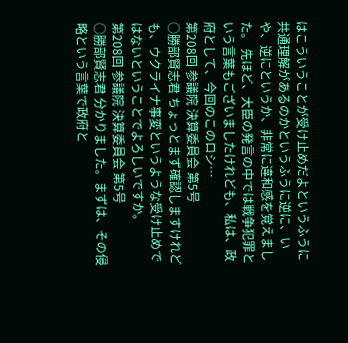はこういうことが受け止めだよというふうに共通理解があるのかというふうに逆に、いや、逆にというか、非常に違和感を覚えました。 先ほど、大臣の発言の中では戦争犯罪という言葉もございましたけれども、私は、政府として、今回のこのロシ…
第208回 参議院 決算委員会 第5号
○勝部賢志君 ちょっとまず確認しますけれども、ウクライナ事変というような受け止めではないということでよろしいですか。
第208回 参議院 決算委員会 第5号
○勝部賢志君 分かりました。まずは、その侵略という言葉で政府と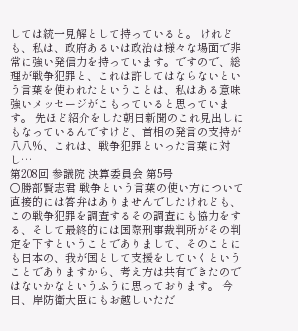しては統一見解として持っていると。 けれども、私は、政府あるいは政治は様々な場面で非常に強い発信力を持っています。ですので、総理が戦争犯罪と、これは許してはならないという言葉を使われたということは、私はある意味強いメッセージがこもっていると思っています。 先ほど紹介をした朝日新聞のこれ見出しにもなっているんですけど、首相の発言の支持が八八%、これは、戦争犯罪といった言葉に対し…
第208回 参議院 決算委員会 第5号
○勝部賢志君 戦争という言葉の使い方について直接的には答弁はありませんでしたけれども、この戦争犯罪を調査するその調査にも協力をする、そして最終的には国際刑事裁判所がその判定を下すということでありまして、そのことにも日本の、我が国として支援をしていくということでありますから、考え方は共有できたのではないかなというふうに思っております。 今日、岸防衛大臣にもお越しいただ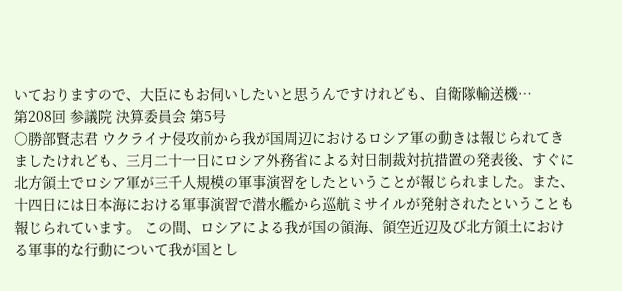いておりますので、大臣にもお伺いしたいと思うんですけれども、自衛隊輸送機…
第208回 参議院 決算委員会 第5号
○勝部賢志君 ウクライナ侵攻前から我が国周辺におけるロシア軍の動きは報じられてきましたけれども、三月二十一日にロシア外務省による対日制裁対抗措置の発表後、すぐに北方領土でロシア軍が三千人規模の軍事演習をしたということが報じられました。また、十四日には日本海における軍事演習で潜水艦から巡航ミサイルが発射されたということも報じられています。 この間、ロシアによる我が国の領海、領空近辺及び北方領土における軍事的な行動について我が国とし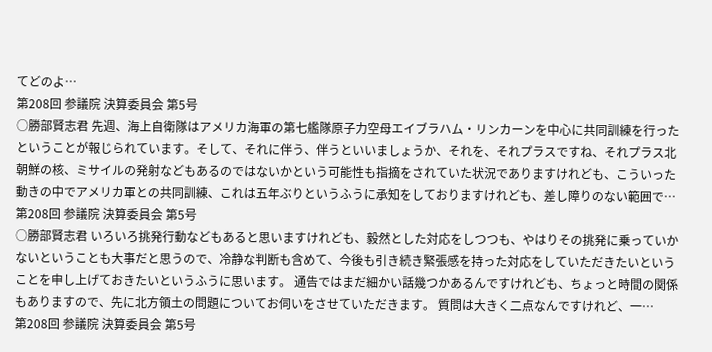てどのよ…
第208回 参議院 決算委員会 第5号
○勝部賢志君 先週、海上自衛隊はアメリカ海軍の第七艦隊原子力空母エイブラハム・リンカーンを中心に共同訓練を行ったということが報じられています。そして、それに伴う、伴うといいましょうか、それを、それプラスですね、それプラス北朝鮮の核、ミサイルの発射などもあるのではないかという可能性も指摘をされていた状況でありますけれども、こういった動きの中でアメリカ軍との共同訓練、これは五年ぶりというふうに承知をしておりますけれども、差し障りのない範囲で…
第208回 参議院 決算委員会 第5号
○勝部賢志君 いろいろ挑発行動などもあると思いますけれども、毅然とした対応をしつつも、やはりその挑発に乗っていかないということも大事だと思うので、冷静な判断も含めて、今後も引き続き緊張感を持った対応をしていただきたいということを申し上げておきたいというふうに思います。 通告ではまだ細かい話幾つかあるんですけれども、ちょっと時間の関係もありますので、先に北方領土の問題についてお伺いをさせていただきます。 質問は大きく二点なんですけれど、一…
第208回 参議院 決算委員会 第5号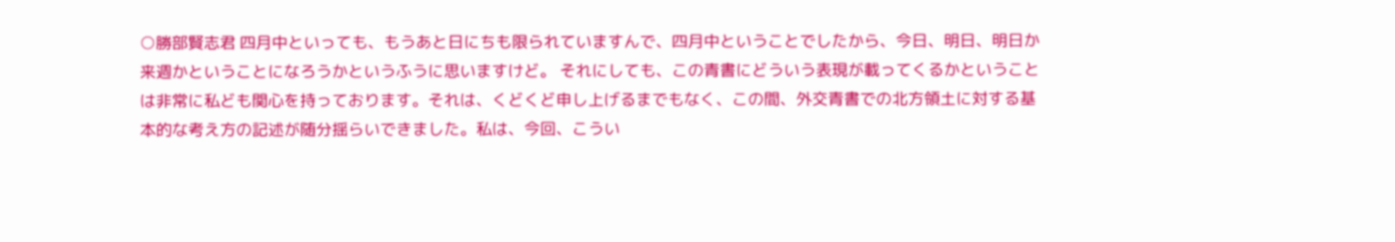○勝部賢志君 四月中といっても、もうあと日にちも限られていますんで、四月中ということでしたから、今日、明日、明日か来週かということになろうかというふうに思いますけど。 それにしても、この青書にどういう表現が載ってくるかということは非常に私ども関心を持っております。それは、くどくど申し上げるまでもなく、この間、外交青書での北方領土に対する基本的な考え方の記述が随分揺らいできました。私は、今回、こうい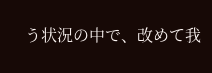う状況の中で、改めて我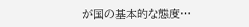が国の基本的な態度…